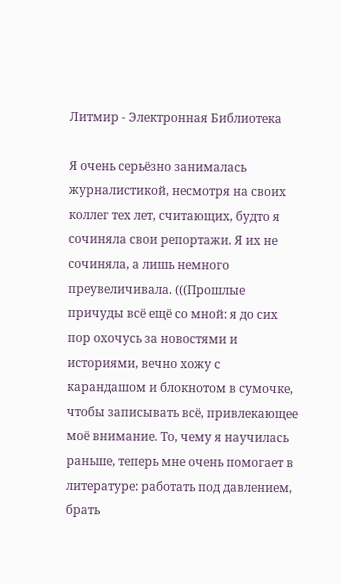Литмир - Электронная Библиотека

Я очень серьёзно занималась журналистикой, несмотря на своих коллег тех лет, считающих, будто я сочиняла свои репортажи. Я их не сочиняла, а лишь немного преувеличивала. (((Прошлые причуды всё ещё со мной: я до сих пор охочусь за новостями и историями, вечно хожу с карандашом и блокнотом в сумочке, чтобы записывать всё, привлекающее моё внимание. То, чему я научилась раньше, теперь мне очень помогает в литературе: работать под давлением, брать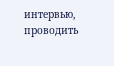интервью, проводить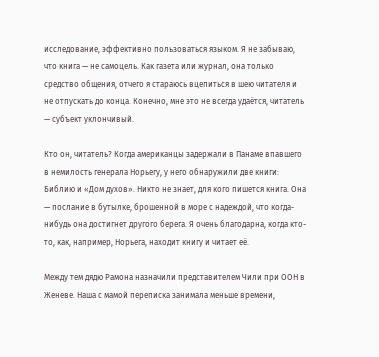исследование, эффективно пользоваться языком. Я не забываю, что книга — не самоцель. Как газета или журнал, она только средство общения, отчего я стараюсь вцепиться в шею читателя и не отпускать до конца. Конечно, мне это не всегда удаётся, читатель — субъект уклончивый.

Кто он, читатель? Когда американцы задержали в Панаме впавшего в немилость генерала Норьегу, у него обнаружили две книги: Библию и «Дом духов». Никто не знает, для кого пишется книга. Она — послание в бутылке, брошенной в море с надеждой, что когда-нибудь она достигнет другого берега. Я очень благодарна, когда кто-то, как, например, Норьега, находит книгу и читает её.

Между тем дядю Рамона назначили представителем Чили при ООН в Женеве. Наша с мамой переписка занимала меньше времени,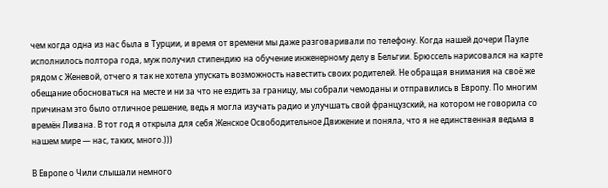чем когда одна из нас была в Турции, и время от времени мы даже разговаривали по телефону. Когда нашей дочери Пауле исполнилось полтора года, муж получил стипендию на обучение инженерному делу в Бельгии. Брюссель нарисовался на карте рядом с Женевой, отчего я так не хотела упускать возможность навестить своих родителей. Не обращая внимания на своё же обещание обосноваться на месте и ни за что не ездить за границу, мы собрали чемоданы и отправились в Европу. По многим причинам это было отличное решение, ведь я могла изучать радио и улучшать свой французский, на котором не говорила со времён Ливана. В тот год я открыла для себя Женское Освободительное Движение и поняла, что я не единственная ведьма в нашем мире — нас, таких, много.)))

В Европе о Чили слышали немного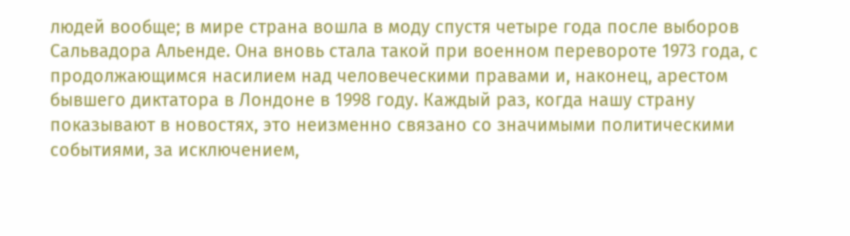людей вообще; в мире страна вошла в моду спустя четыре года после выборов Сальвадора Альенде. Она вновь стала такой при военном перевороте 1973 года, с продолжающимся насилием над человеческими правами и, наконец, арестом бывшего диктатора в Лондоне в 1998 году. Каждый раз, когда нашу страну показывают в новостях, это неизменно связано со значимыми политическими событиями, за исключением,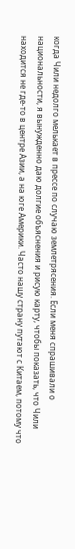когда Чили недолго мелькает в прессе по случаю землетрясения. Если меня спрашивали о национальности, я вынужденно даю долгие объяснения и рисую карту, чтобы показать, что Чили находится не где-то в центре Азии, а на юге Америки. Часто нашу страну путают с Китаем, потому что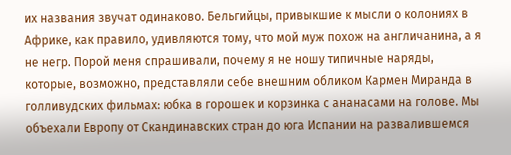их названия звучат одинаково. Бельгийцы, привыкшие к мысли о колониях в Африке, как правило, удивляются тому, что мой муж похож на англичанина, а я не негр. Порой меня спрашивали, почему я не ношу типичные наряды, которые, возможно, представляли себе внешним обликом Кармен Миранда в голливудских фильмах: юбка в горошек и корзинка с ананасами на голове. Мы объехали Европу от Скандинавских стран до юга Испании на развалившемся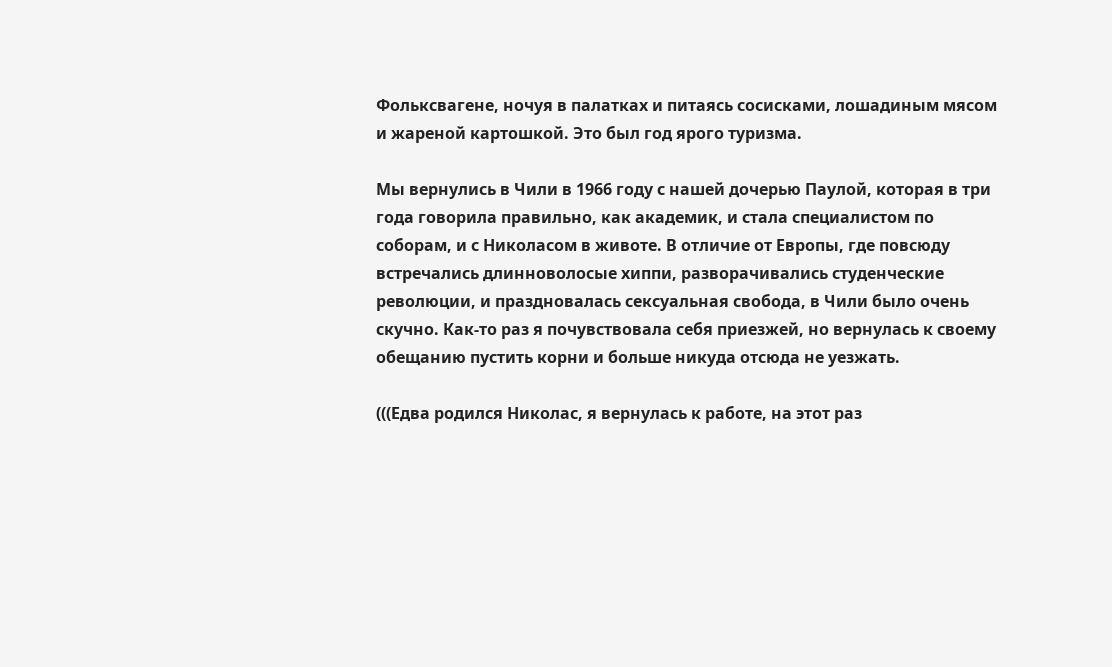Фольксвагене, ночуя в палатках и питаясь сосисками, лошадиным мясом и жареной картошкой. Это был год ярого туризма.

Мы вернулись в Чили в 1966 году с нашей дочерью Паулой, которая в три года говорила правильно, как академик, и стала специалистом по соборам, и с Николасом в животе. В отличие от Европы, где повсюду встречались длинноволосые хиппи, разворачивались студенческие революции, и праздновалась сексуальная свобода, в Чили было очень скучно. Как-то раз я почувствовала себя приезжей, но вернулась к своему обещанию пустить корни и больше никуда отсюда не уезжать.

(((Едва родился Николас, я вернулась к работе, на этот раз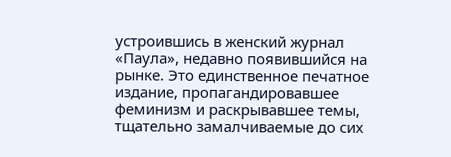устроившись в женский журнал «Паула», недавно появившийся на рынке. Это единственное печатное издание, пропагандировавшее феминизм и раскрывавшее темы, тщательно замалчиваемые до сих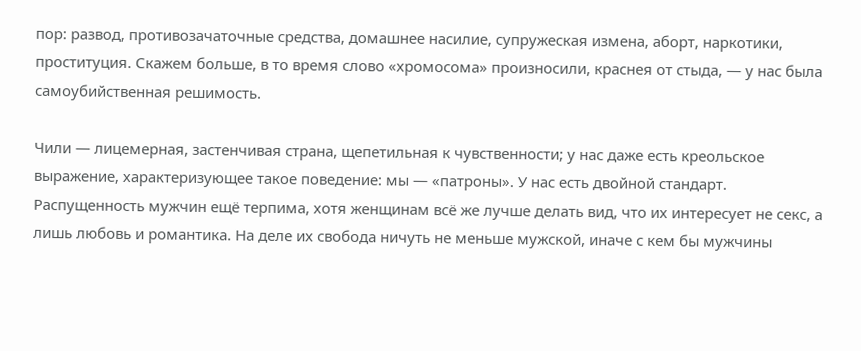пор: развод, противозачаточные средства, домашнее насилие, супружеская измена, аборт, наркотики, проституция. Скажем больше, в то время слово «хромосома» произносили, краснея от стыда, — у нас была самоубийственная решимость.

Чили — лицемерная, застенчивая страна, щепетильная к чувственности; у нас даже есть креольское выражение, характеризующее такое поведение: мы — «патроны». У нас есть двойной стандарт. Распущенность мужчин ещё терпима, хотя женщинам всё же лучше делать вид, что их интересует не секс, а лишь любовь и романтика. На деле их свобода ничуть не меньше мужской, иначе с кем бы мужчины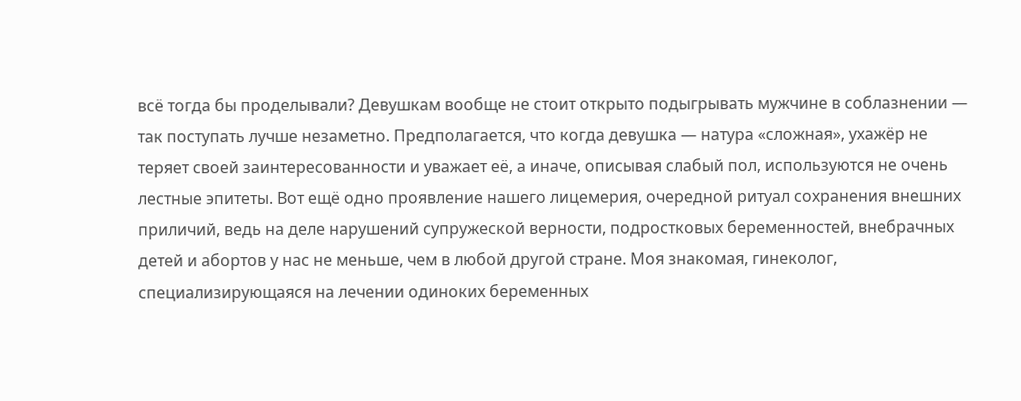всё тогда бы проделывали? Девушкам вообще не стоит открыто подыгрывать мужчине в соблазнении — так поступать лучше незаметно. Предполагается, что когда девушка — натура «сложная», ухажёр не теряет своей заинтересованности и уважает её, а иначе, описывая слабый пол, используются не очень лестные эпитеты. Вот ещё одно проявление нашего лицемерия, очередной ритуал сохранения внешних приличий, ведь на деле нарушений супружеской верности, подростковых беременностей, внебрачных детей и абортов у нас не меньше, чем в любой другой стране. Моя знакомая, гинеколог, специализирующаяся на лечении одиноких беременных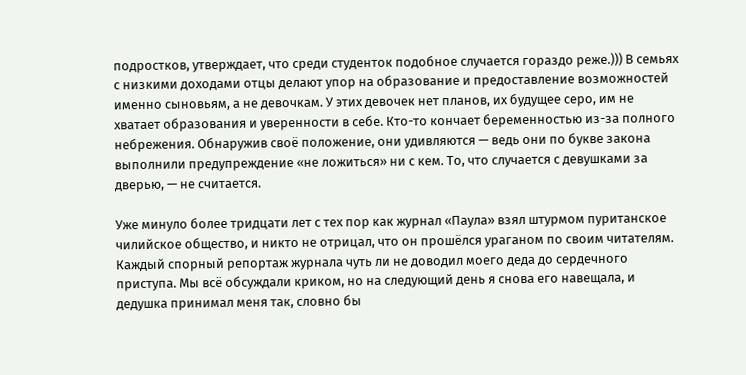подростков, утверждает, что среди студенток подобное случается гораздо реже.))) В семьях с низкими доходами отцы делают упор на образование и предоставление возможностей именно сыновьям, а не девочкам. У этих девочек нет планов, их будущее серо, им не хватает образования и уверенности в себе. Кто-то кончает беременностью из-за полного небрежения. Обнаружив своё положение, они удивляются — ведь они по букве закона выполнили предупреждение «не ложиться» ни с кем. То, что случается с девушками за дверью, — не считается.

Уже минуло более тридцати лет с тех пор как журнал «Паула» взял штурмом пуританское чилийское общество, и никто не отрицал, что он прошёлся ураганом по своим читателям. Каждый спорный репортаж журнала чуть ли не доводил моего деда до сердечного приступа. Мы всё обсуждали криком, но на следующий день я снова его навещала, и дедушка принимал меня так, словно бы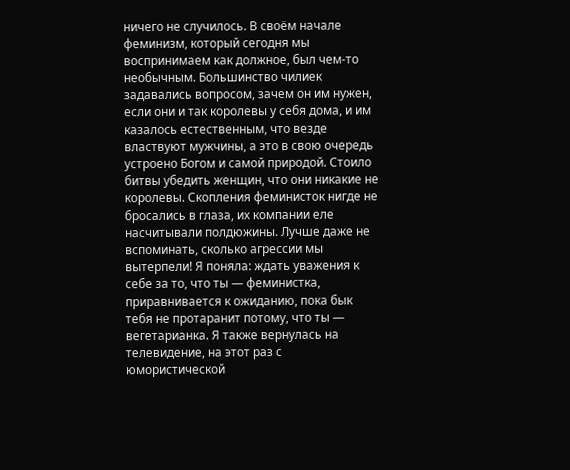ничего не случилось. В своём начале феминизм, который сегодня мы воспринимаем как должное, был чем-то необычным. Большинство чилиек задавались вопросом, зачем он им нужен, если они и так королевы у себя дома, и им казалось естественным, что везде властвуют мужчины, а это в свою очередь устроено Богом и самой природой. Стоило битвы убедить женщин, что они никакие не королевы. Скопления феминисток нигде не бросались в глаза, их компании еле насчитывали полдюжины. Лучше даже не вспоминать, сколько агрессии мы вытерпели! Я поняла: ждать уважения к себе за то, что ты — феминистка, приравнивается к ожиданию, пока бык тебя не протаранит потому, что ты — вегетарианка. Я также вернулась на телевидение, на этот раз с юмористической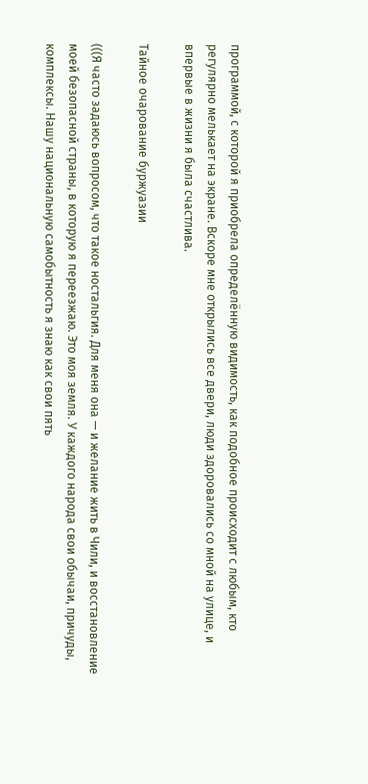программой, с которой я приобрела определённую видимость, как подобное происходит с любым, кто регулярно мелькает на экране. Вскоре мне открылись все двери, люди здоровались со мной на улице, и впервые в жизни я была счастлива.

Тайное очарование буржуазии

(((Я часто задаюсь вопросом, что такое ностальгия. Для меня она — и желание жить в Чили, и восстановление моей безопасной страны, в которую я переезжаю. Это моя земля. У каждого народа свои обычаи, причуды, комплексы. Нашу национальную самобытность я знаю как свои пять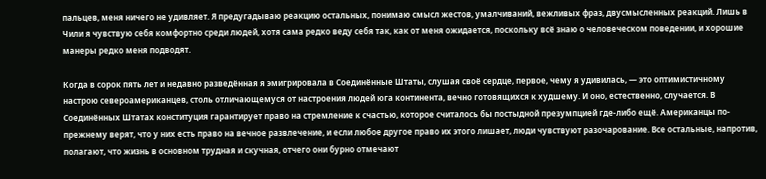пальцев, меня ничего не удивляет. Я предугадываю реакцию остальных, понимаю смысл жестов, умалчиваний, вежливых фраз, двусмысленных реакций. Лишь в Чили я чувствую себя комфортно среди людей, хотя сама редко веду себя так, как от меня ожидается, поскольку всё знаю о человеческом поведении, и хорошие манеры редко меня подводят.

Когда в сорок пять лет и недавно разведённая я эмигрировала в Соединённые Штаты, слушая своё сердце, первое, чему я удивилась, — это оптимистичному настрою североамериканцев, столь отличающемуся от настроения людей юга континента, вечно готовящихся к худшему. И оно, естественно, случается. В Соединённых Штатах конституция гарантирует право на стремление к счастью, которое считалось бы постыдной презумпцией где-либо ещё. Американцы по-прежнему верят, что у них есть право на вечное развлечение, и если любое другое право их этого лишает, люди чувствуют разочарование. Все остальные, напротив, полагают, что жизнь в основном трудная и скучная, отчего они бурно отмечают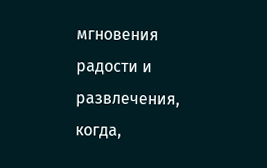мгновения радости и развлечения, когда,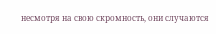несмотря на свою скромность, они случаются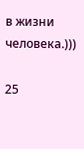в жизни человека.)))

25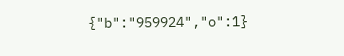{"b":"959924","o":1}